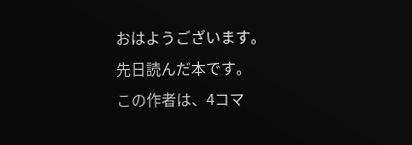おはようございます。
先日読んだ本です。
この作者は、4コマ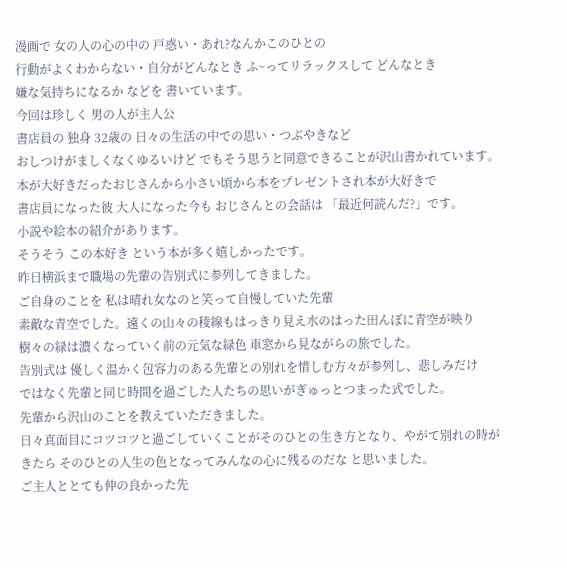漫画で 女の人の心の中の 戸惑い・あれ?なんかこのひとの
行動がよくわからない・自分がどんなとき ふ~ってリラックスして どんなとき
嫌な気持ちになるか などを 書いています。
今回は珍しく 男の人が主人公
書店員の 独身 32歳の 日々の生活の中での思い・つぶやきなど
おしつけがましくなくゆるいけど でもそう思うと同意できることが沢山書かれています。
本が大好きだったおじさんから小さい頃から本をプレゼントされ本が大好きで
書店員になった彼 大人になった今も おじさんとの会話は 「最近何読んだ?」です。
小説や絵本の紹介があります。
そうそう この本好き という本が多く嬉しかったです。
昨日横浜まで職場の先輩の告別式に参列してきました。
ご自身のことを 私は晴れ女なのと笑って自慢していた先輩
素敵な青空でした。遠くの山々の稜線もはっきり見え水のはった田んぼに青空が映り
樹々の緑は濃くなっていく前の元気な緑色 車窓から見ながらの旅でした。
告別式は 優しく温かく包容力のある先輩との別れを惜しむ方々が参列し、悲しみだけ
ではなく先輩と同じ時間を過ごした人たちの思いがぎゅっとつまった式でした。
先輩から沢山のことを教えていただきました。
日々真面目にコツコツと過ごしていくことがそのひとの生き方となり、やがて別れの時が
きたら そのひとの人生の色となってみんなの心に残るのだな と思いました。
ご主人ととても仲の良かった先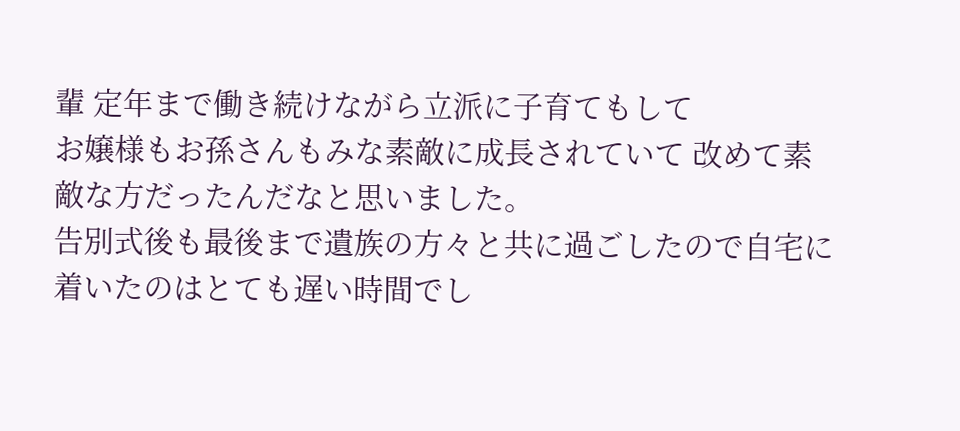輩 定年まで働き続けながら立派に子育てもして
お嬢様もお孫さんもみな素敵に成長されていて 改めて素敵な方だったんだなと思いました。
告別式後も最後まで遺族の方々と共に過ごしたので自宅に着いたのはとても遅い時間でし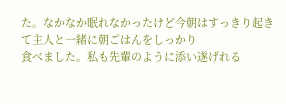た。なかなか眠れなかったけど今朝はすっきり起きて主人と一緒に朝ごはんをしっかり
食べました。私も先輩のように添い遂げれる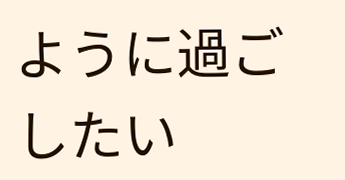ように過ごしたい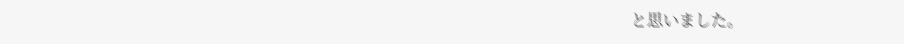と思いました。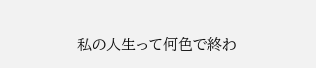私の人生って何色で終わ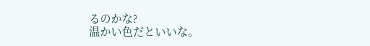るのかな?
温かい色だといいな。